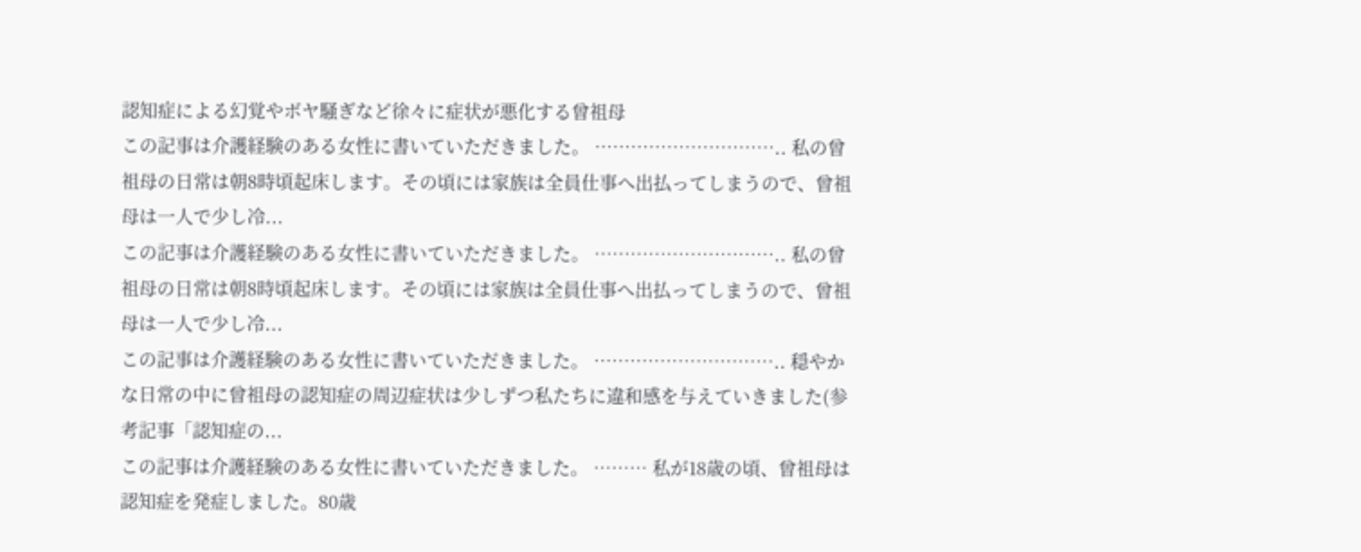認知症による幻覚やボヤ騒ぎなど徐々に症状が悪化する曾祖母
この記事は介護経験のある女性に書いていただきました。 ………………………….. 私の曾祖母の日常は朝8時頃起床します。その頃には家族は全員仕事へ出払ってしまうので、曾祖母は一人で少し冷...
この記事は介護経験のある女性に書いていただきました。 ………………………….. 私の曾祖母の日常は朝8時頃起床します。その頃には家族は全員仕事へ出払ってしまうので、曾祖母は一人で少し冷...
この記事は介護経験のある女性に書いていただきました。 ………………………….. 穏やかな日常の中に曾祖母の認知症の周辺症状は少しずつ私たちに違和感を与えていきました(参考記事「認知症の...
この記事は介護経験のある女性に書いていただきました。 ……… 私が18歳の頃、曾祖母は認知症を発症しました。80歳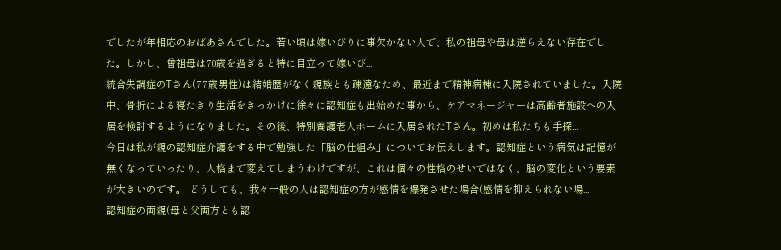でしたが年相応のおばあさんでした。若い頃は嫁いびりに事欠かない人で、私の祖母や母は逆らえない存在でした。しかし、曾祖母は70歳を過ぎると特に目立って嫁いび...
統合失調症のTさん(77歳男性)は結婚歴がなく親族とも疎遠なため、最近まで精神病棟に入院されていました。入院中、骨折による寝たきり生活をきっかけに徐々に認知症も出始めた事から、ケアマネージャーは高齢者施設への入居を検討するようになりました。その後、特別養護老人ホームに入居されたTさん。初めは私たちも手探...
今日は私が親の認知症介護をする中で勉強した「脳の仕組み」についてお伝えします。認知症という病気は記憶が無くなっていったり、人格まで変えてしまうわけですが、これは個々の性格のせいではなく、脳の変化という要素が大きいのです。 どうしても、我々一般の人は認知症の方が感情を爆発させた場合(感情を抑えられない場...
認知症の両親(母と父両方とも認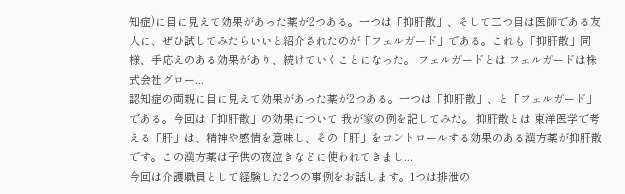知症)に目に見えて効果があった薬が2つある。一つは「抑肝散」、そして二つ目は医師である友人に、ぜひ試してみたらいいと紹介されたのが「フェルガード」である。これも「抑肝散」同様、手応えのある効果があり、続けていくことになった。 フェルガードとは フェルガードは株式会社グロー...
認知症の両親に目に見えて効果があった薬が2つある。一つは「抑肝散」、と「フェルガード」である。今回は「抑肝散」の効果について 我が家の例を記してみた。 抑肝散とは 東洋医学で考える「肝」は、精神や感情を意味し、その「肝」をコントロールする効果のある漢方薬が抑肝散です。この漢方薬は子供の夜泣きなどに使われてきまし...
今回は介護職員として経験した2つの事例をお話します。1つは排泄の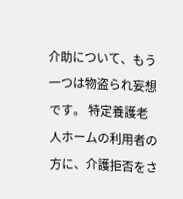介助について、もう一つは物盗られ妄想です。 特定養護老人ホームの利用者の方に、介護拒否をさ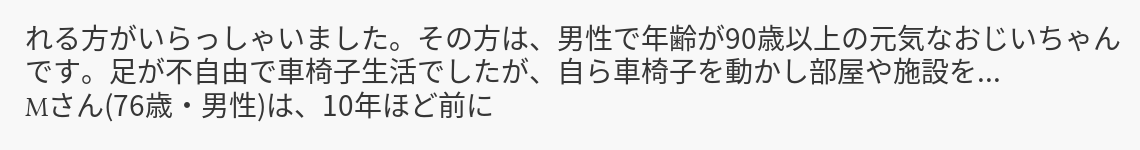れる方がいらっしゃいました。その方は、男性で年齢が90歳以上の元気なおじいちゃんです。足が不自由で車椅子生活でしたが、自ら車椅子を動かし部屋や施設を...
Mさん(76歳・男性)は、10年ほど前に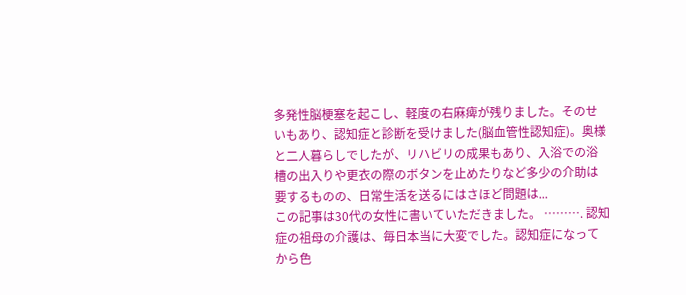多発性脳梗塞を起こし、軽度の右麻痺が残りました。そのせいもあり、認知症と診断を受けました(脳血管性認知症)。奥様と二人暮らしでしたが、リハビリの成果もあり、入浴での浴槽の出入りや更衣の際のボタンを止めたりなど多少の介助は要するものの、日常生活を送るにはさほど問題は...
この記事は30代の女性に書いていただきました。 ………. 認知症の祖母の介護は、毎日本当に大変でした。認知症になってから色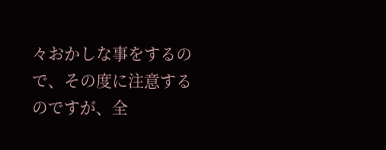々おかしな事をするので、その度に注意するのですが、全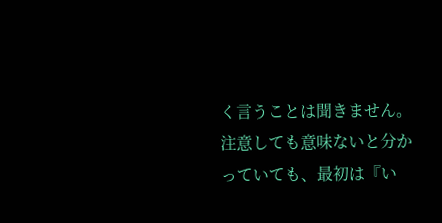く言うことは聞きません。注意しても意味ないと分かっていても、最初は『い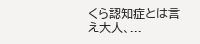くら認知症とは言え大人、...